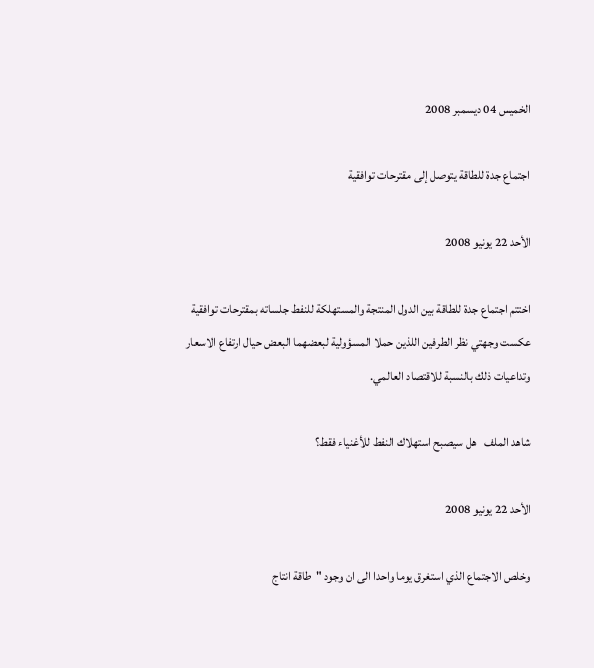الخميس 04 ديسمبر 2008

اجتماع جدة للطاقة يتوصل إلى مقترحات توافقية

الأحد 22 يونيو 2008

اختتم اجتماع جدة للطاقة بين الدول المنتجة والمستهلكة للنفط جلساته بمقترحات توافقية عكست وجهتي نظر الطرفين اللذين حملا المسؤولية لبعضهما البعض حيال ارتفاع الاسعار وتداعيات ذلك بالنسبة للاقتصاد العالمي.

شاهد الملف   هل سيصبح استهلاك النفط للأغنياء فقط؟

الأحد 22 يونيو 2008

وخلص الاجتماع الذي استغرق يوما واحدا الى ان وجود "طاقة انتاج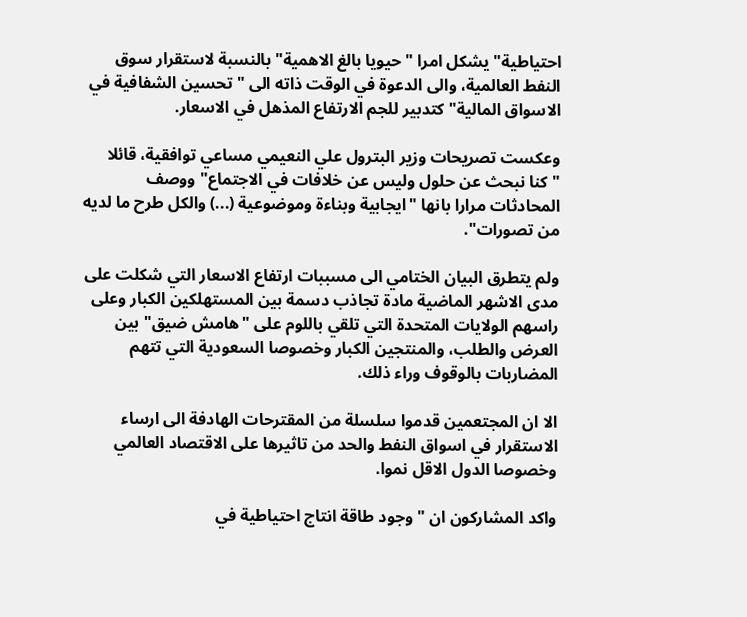احتياطية" يشكل امرا "حيويا بالغ الاهمية" بالنسبة لاستقرار سوق النفط العالمية، والى الدعوة في الوقت ذاته الى "تحسين الشفافية في الاسواق المالية" كتدبير للجم الارتفاع المذهل في الاسعار.

وعكست تصريحات وزير البترول علي النعيمي مساعي توافقية، قائلا "كنا نبحث عن حلول وليس عن خلافات في الاجتماع" ووصف المحادثات مرارا بانها "ايجابية وبناءة وموضوعية (...) والكل طرح ما لديه من تصورات".

ولم يتطرق البيان الختامي الى مسببات ارتفاع الاسعار التي شكلت على مدى الاشهر الماضية مادة تجاذب دسمة بين المستهلكين الكبار وعلى راسهم الولايات المتحدة التي تلقي باللوم على "هامش ضيق" بين العرض والطلب، والمنتجين الكبار وخصوصا السعودية التي تتهم المضاربات بالوقوف وراء ذلك.

الا ان المجتعمين قدموا سلسلة من المقترحات الهادفة الى ارساء الاستقرار في اسواق النفط والحد من تاثيرها على الاقتصاد العالمي وخصوصا الدول الاقل نموا.

واكد المشاركون ان "وجود طاقة انتاج احتياطية في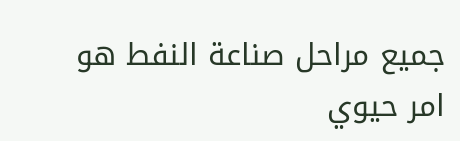جميع مراحل صناعة النفط هو امر حيوي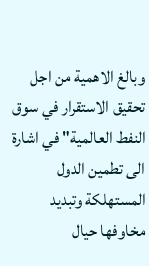وبالغ الاهمية من اجل تحقيق الاستقرار في سوق النفط العالمية" في اشارة الى تطمين الدول المستهلكة وتبديد مخاوفها حيال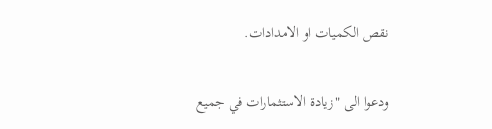نقص الكميات او الامدادات.

ودعوا الى "زيادة الاستثمارات في جميع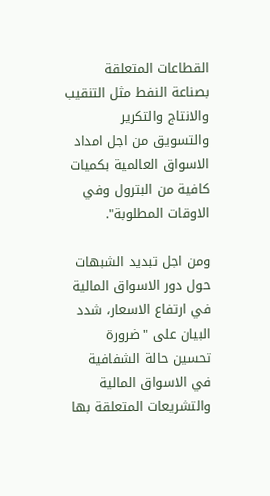القطاعات المتعلقة بصناعة النفط مثل التنقيب والانتاج والتكرير والتسويق من اجل امداد الاسواق العالمية بكميات كافية من البترول وفي الاوقات المطلوبة".

ومن اجل تبديد الشبهات حول دور الاسواق المالية في ارتفاع الاسعار، شدد البيان على "ضرورة تحسين حالة الشفافية في الاسواق المالية والتشريعات المتعلقة بها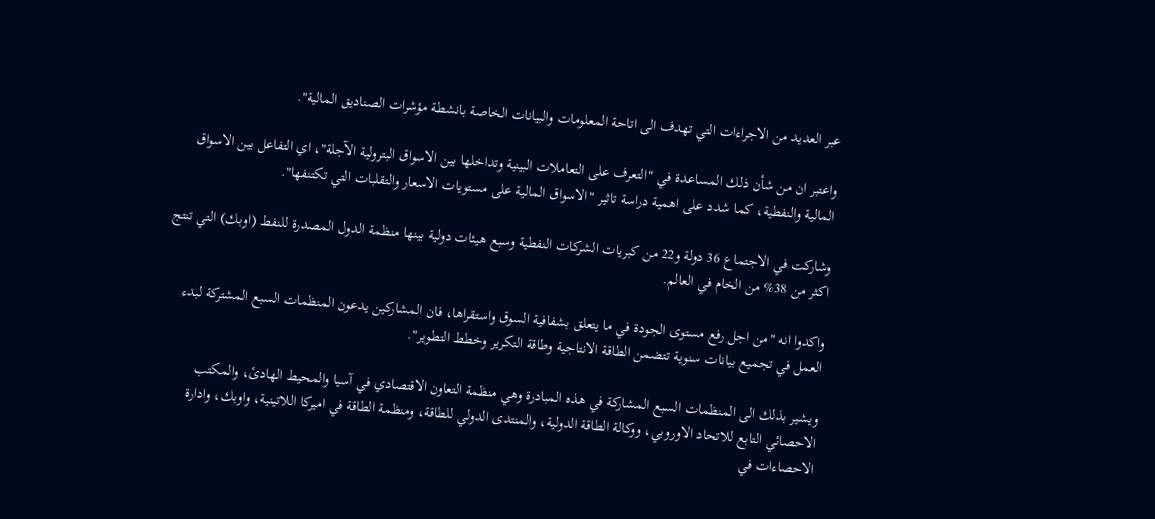عبر العديد من الاجراءات التي تهدف الى اتاحة المعلومات والبيانات الخاصة بانشطة مؤشرات الصناديق المالية".

واعتبر ان من شأن ذلك المساعدة في "التعرف على التعاملات البينية وتداخلها بين الاسواق البترولية الآجلة"، اي التفاعل بين الاسواق المالية والنفطية، كما شدد على اهمية دراسة تاثير "الاسواق المالية على مستويات الاسعار والتقلبات التي تكتنفها".

وشاركت في الاجتماع 36 دولة و22 من كبريات الشركات النفطية وسبع هيئات دولية بينها منظمة الدول المصدرة للنفط (اوبك) التي تنتج اكثر من 38% من الخام في العالم.

واكدوا انه "من اجل رفع مستوى الجودة في ما يتعلق بشفافية السوق واستقراها، فان المشاركين يدعون المنظمات السبع المشتركة لبدء العمل في تجميع بيانات سنوية تتضمن الطاقة الانتاجية وطاقة التكرير وخطط التطوير".

ويشير بذلك الى المنظمات السبع المشاركة في هذه المبادرة وهي منظمة التعاون الاقتصادي في آسيا والمحيط الهادئ، والمكتب الاحصائي التابع للاتحاد الاوروبي، ووكالة الطاقة الدولية، والمنتدى الدولي للطاقة، ومنظمة الطاقة في اميركا اللاتينية، واوبك، وادارة الاحصاءات في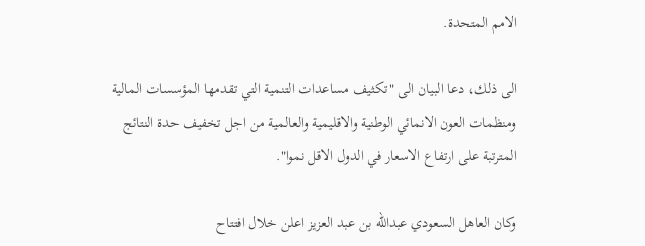الامم المتحدة.

الى ذلك، دعا البيان الى "تكثيف مساعدات التنمية التي تقدمها المؤسسات المالية ومنظمات العون الانمائي الوطنية والاقليمية والعالمية من اجل تخفيف حدة النتائج المترتبة على ارتفاع الاسعار في الدول الاقل نموا".

وكان العاهل السعودي عبدالله بن عبد العزيز اعلن خلال افتتاح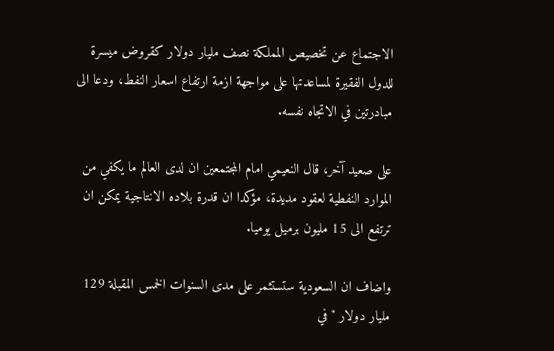الاجتماع عن تخصيص المملكة نصف مليار دولار كقروض ميسرة للدول الفقيرة لمساعدتها على مواجهة ازمة ارتفاع اسعار النفط، ودعا الى مبادرتين في الاتجاه نفسه.

على صعيد آخر، قال النعيمي امام المجتمعين ان لدى العالم ما يكفي من الموارد النفطية لعقود مديدة، مؤكدا ان قدرة بلاده الانتاجية يمكن ان ترتفع الى 15 مليون برميل يوميا.

واضاف ان السعودية ستستثمر على مدى السنوات الخمس المقبلة 129 مليار دولار "في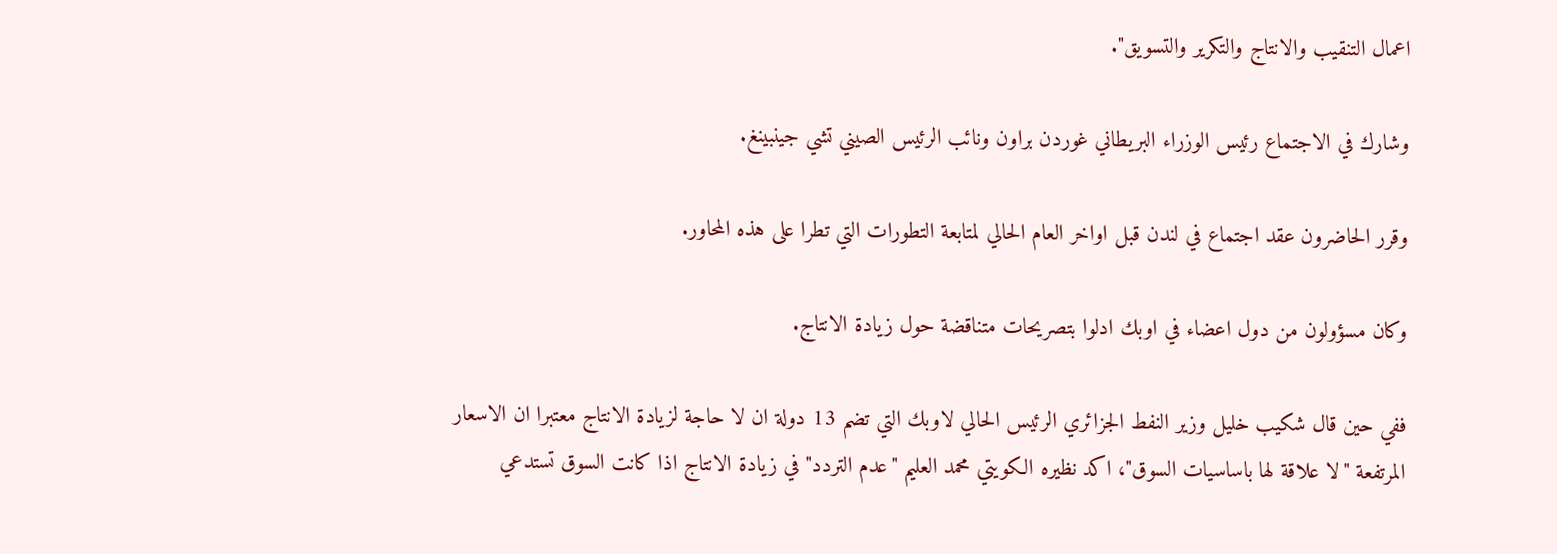اعمال التنقيب والانتاج والتكرير والتسويق".

وشارك في الاجتماع رئيس الوزراء البريطاني غوردن براون ونائب الرئيس الصيني تشي جينبينغ.

وقرر الحاضرون عقد اجتماع في لندن قبل اواخر العام الحالي لمتابعة التطورات التي تطرا على هذه المحاور.

وكان مسؤولون من دول اعضاء في اوبك ادلوا بتصريحات متناقضة حول زيادة الانتاج.

ففي حين قال شكيب خليل وزير النفط الجزائري الرئيس الحالي لاوبك التي تضم 13 دولة ان لا حاجة لزيادة الانتاج معتبرا ان الاسعار المرتفعة "لا علاقة لها باساسيات السوق"، اكد نظيره الكويتي محمد العليم "عدم التردد" في زيادة الانتاج اذا كانت السوق تستدعي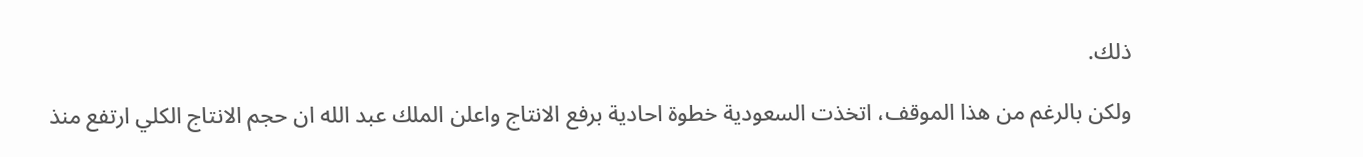ذلك.

ولكن بالرغم من هذا الموقف، اتخذت السعودية خطوة احادية برفع الانتاج واعلن الملك عبد الله ان حجم الانتاج الكلي ارتفع منذ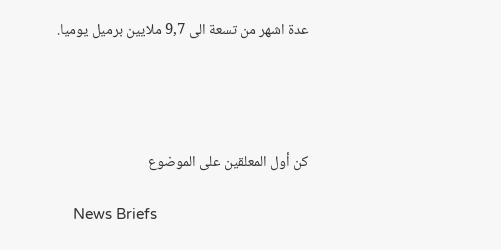عدة اشهر من تسعة الى 9,7 ملايين برميل يوميا.




كن أول المعلقين على الموضوع

    News Briefs